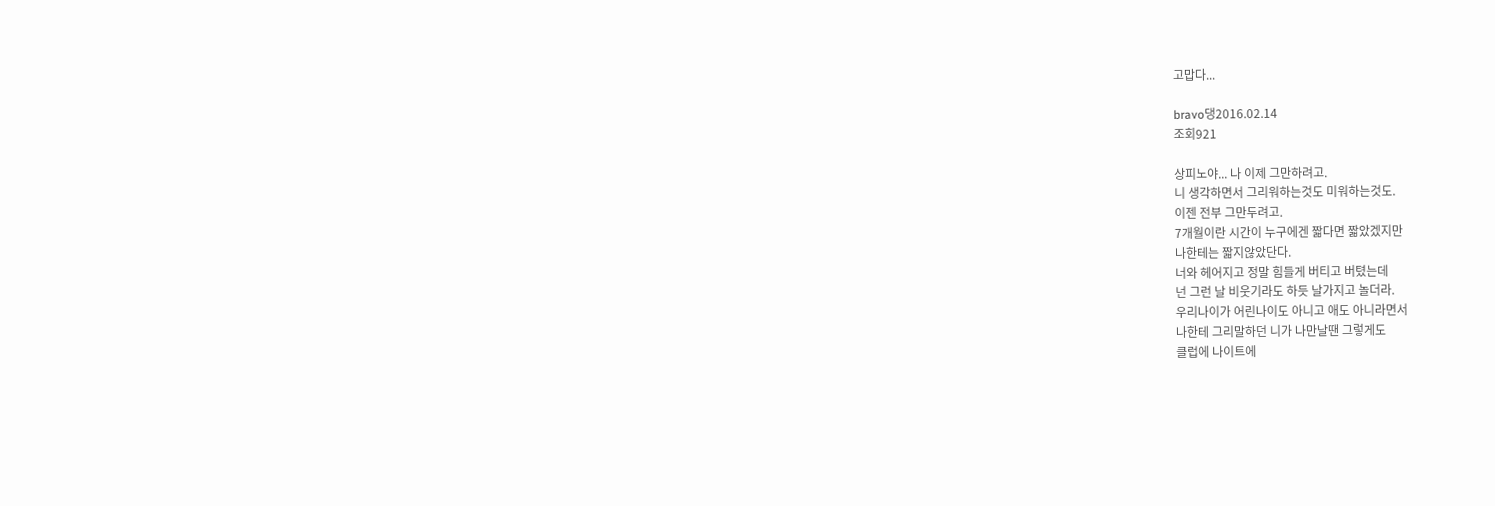고맙다...

bravo댕2016.02.14
조회921

상피노야... 나 이제 그만하려고.
니 생각하면서 그리워하는것도 미워하는것도.
이젠 전부 그만두려고.
7개월이란 시간이 누구에겐 짧다면 짧았겠지만
나한테는 짧지않았단다.
너와 헤어지고 정말 힘들게 버티고 버텼는데
넌 그런 날 비웃기라도 하듯 날가지고 놀더라.
우리나이가 어린나이도 아니고 애도 아니라면서
나한테 그리말하던 니가 나만날땐 그렇게도
클럽에 나이트에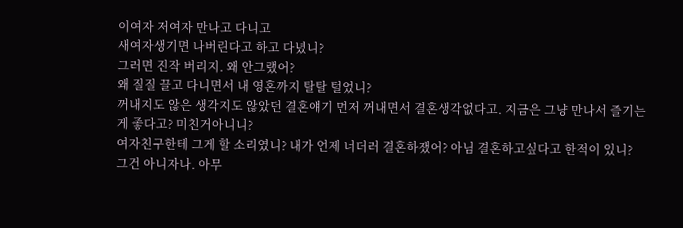이여자 저여자 만나고 다니고
새여자생기면 나버린다고 하고 다녔니?
그러면 진작 버리지. 왜 안그랬어?
왜 질질 끌고 다니면서 내 영혼까지 탈탈 털었니?
꺼내지도 않은 생각지도 않았던 결혼얘기 먼저 꺼내면서 결혼생각없다고. 지금은 그냥 만나서 즐기는게 좋다고? 미친거아니니?
여자친구한테 그게 할 소리였니? 내가 언제 너더러 결혼하쟀어? 아님 결혼하고싶다고 한적이 있니?
그건 아니자나. 아무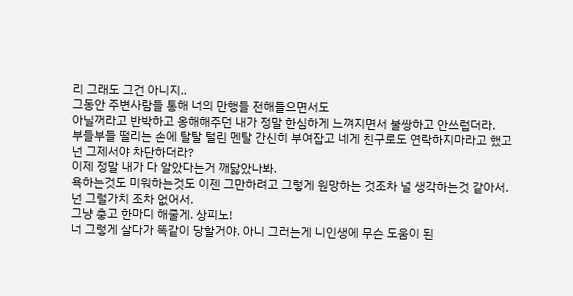리 그래도 그건 아니지..
그동안 주변사람들 통해 너의 만행들 전해들으면서도
아닐꺼라고 반박하고 옹해해주던 내가 정말 한심하게 느껴지면서 불쌍하고 안쓰럽더라.
부들부들 떨리는 손에 탈탈 털린 멘탈 간신히 부여잡고 네게 친구로도 연락하지마라고 했고
넌 그제서야 차단하더라?
이제 정말 내가 다 알았다는거 깨닳았나봐.
욕하는것도 미워하는것도 이젠 그만하려고 그렇게 원망하는 것조차 널 생각하는것 같아서.
넌 그럴가치 조차 없어서.
그냥 충고 한마디 해줄게. 상피노!
너 그렇게 살다가 똑같이 당할거야. 아니 그러는게 니인생에 무슨 도움이 된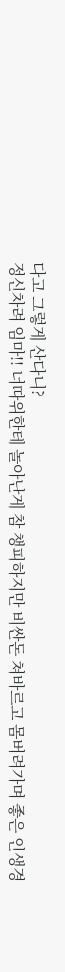다고 그렇게 산다니?
정신차려 임마!! 너따위한테 놀아난게 참 챙피하지만 비싼돈 쳐바르고 몸버려가며 좋은 인생경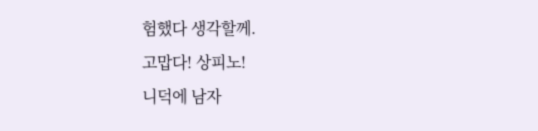험했다 생각할께.
고맙다! 상피노!
니덕에 남자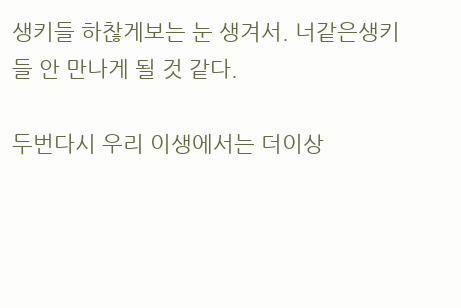생키들 하찮게보는 눈 생겨서. 너같은생키들 안 만나게 될 것 같다.

두번다시 우리 이생에서는 더이상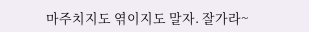마주치지도 엮이지도 말자. 잘가라~